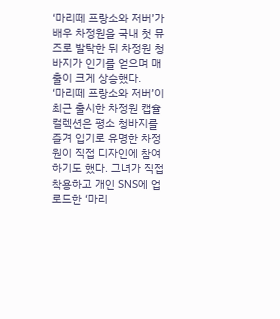‘마리떼 프랑소와 저버’가 배우 차정원을 국내 첫 뮤즈로 발탁한 뒤 차정원 청바지가 인기를 얻으며 매출이 크게 상승했다.
‘마리떼 프랑소와 저버’이 최근 출시한 차정원 캡슐 컬렉션은 평소 청바지를 즐겨 입기로 유명한 차정원이 직접 디자인에 참여하기도 했다. 그녀가 직접 착용하고 개인 SNS에 업로드한 ‘마리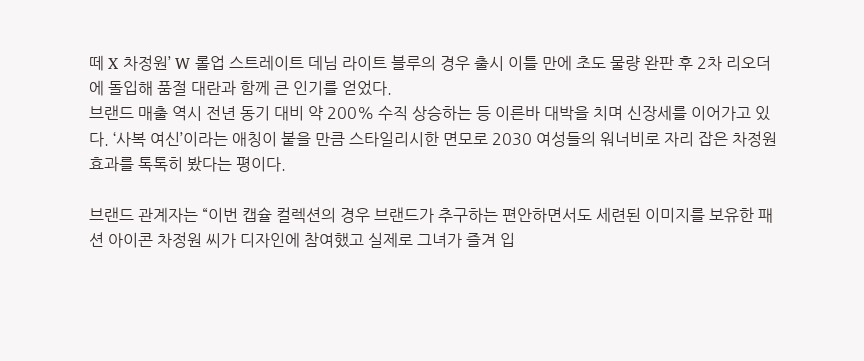떼 X 차정원’ W 롤업 스트레이트 데님 라이트 블루의 경우 출시 이틀 만에 초도 물량 완판 후 2차 리오더에 돌입해 품절 대란과 함께 큰 인기를 얻었다.
브랜드 매출 역시 전년 동기 대비 약 200% 수직 상승하는 등 이른바 대박을 치며 신장세를 이어가고 있다. ‘사복 여신’이라는 애칭이 붙을 만큼 스타일리시한 면모로 2030 여성들의 워너비로 자리 잡은 차정원 효과를 톡톡히 봤다는 평이다.

브랜드 관계자는 “이번 캡슐 컬렉션의 경우 브랜드가 추구하는 편안하면서도 세련된 이미지를 보유한 패션 아이콘 차정원 씨가 디자인에 참여했고 실제로 그녀가 즐겨 입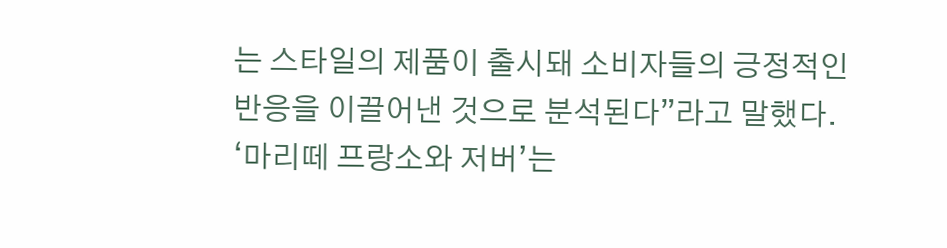는 스타일의 제품이 출시돼 소비자들의 긍정적인 반응을 이끌어낸 것으로 분석된다”라고 말했다.
‘마리떼 프랑소와 저버’는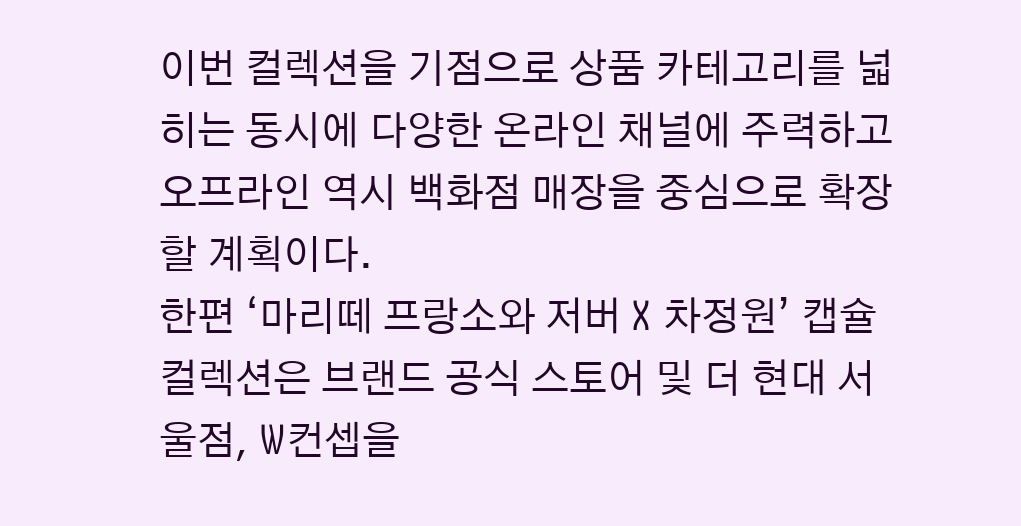이번 컬렉션을 기점으로 상품 카테고리를 넓히는 동시에 다양한 온라인 채널에 주력하고 오프라인 역시 백화점 매장을 중심으로 확장할 계획이다.
한편 ‘마리떼 프랑소와 저버 X 차정원’ 캡슐 컬렉션은 브랜드 공식 스토어 및 더 현대 서울점, W컨셉을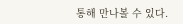통해 만나볼 수 있다.